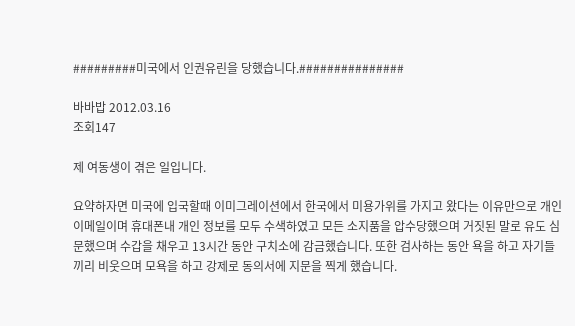#########미국에서 인권유린을 당했습니다.###############

바바밥 2012.03.16
조회147

제 여동생이 겪은 일입니다.

요약하자면 미국에 입국할때 이미그레이션에서 한국에서 미용가위를 가지고 왔다는 이유만으로 개인 이메일이며 휴대폰내 개인 정보를 모두 수색하였고 모든 소지품을 압수당했으며 거짓된 말로 유도 심문했으며 수갑을 채우고 13시간 동안 구치소에 감금했습니다. 또한 검사하는 동안 욕을 하고 자기들끼리 비웃으며 모욕을 하고 강제로 동의서에 지문을 찍게 했습니다.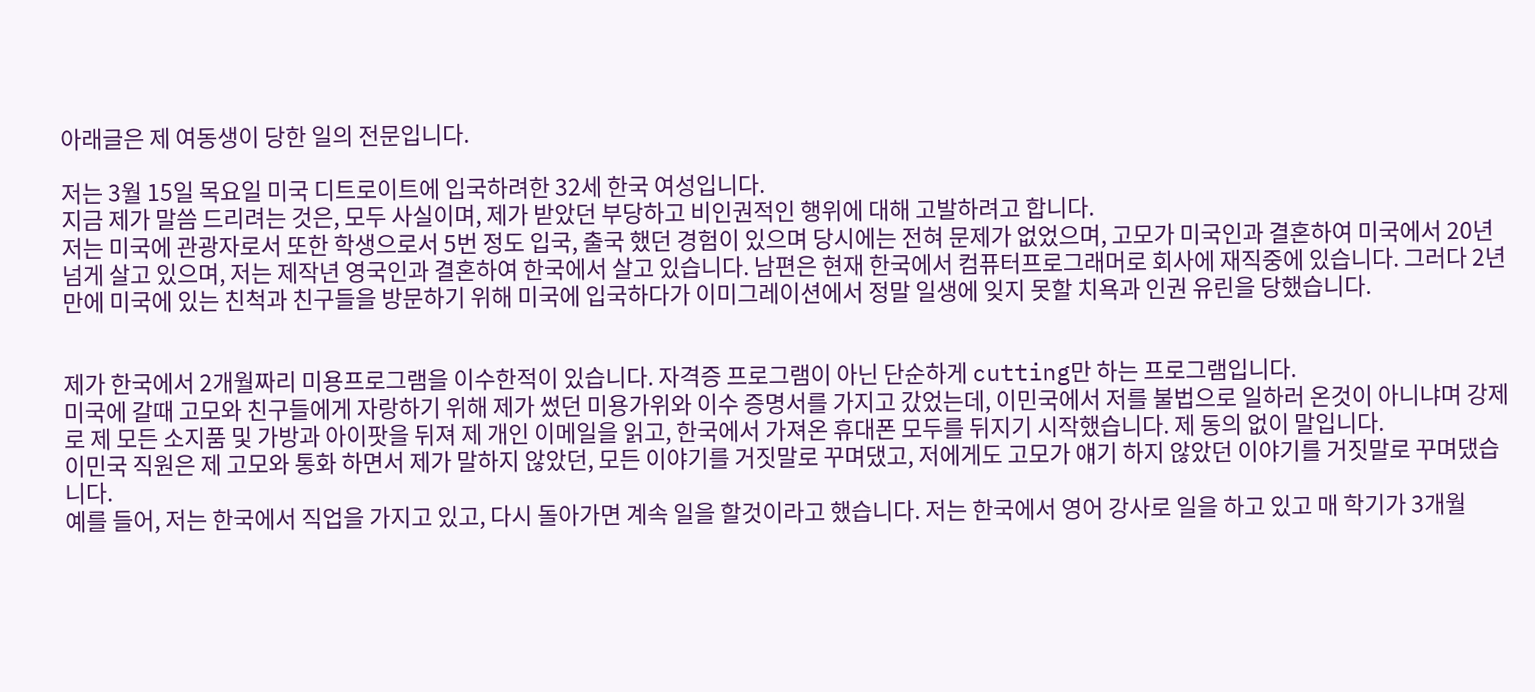아래글은 제 여동생이 당한 일의 전문입니다.

저는 3월 15일 목요일 미국 디트로이트에 입국하려한 32세 한국 여성입니다.
지금 제가 말씀 드리려는 것은, 모두 사실이며, 제가 받았던 부당하고 비인권적인 행위에 대해 고발하려고 합니다.
저는 미국에 관광자로서 또한 학생으로서 5번 정도 입국, 출국 했던 경험이 있으며 당시에는 전혀 문제가 없었으며, 고모가 미국인과 결혼하여 미국에서 20년 넘게 살고 있으며, 저는 제작년 영국인과 결혼하여 한국에서 살고 있습니다. 남편은 현재 한국에서 컴퓨터프로그래머로 회사에 재직중에 있습니다. 그러다 2년 만에 미국에 있는 친척과 친구들을 방문하기 위해 미국에 입국하다가 이미그레이션에서 정말 일생에 잊지 못할 치욕과 인권 유린을 당했습니다.


제가 한국에서 2개월짜리 미용프로그램을 이수한적이 있습니다. 자격증 프로그램이 아닌 단순하게 cutting만 하는 프로그램입니다.
미국에 갈때 고모와 친구들에게 자랑하기 위해 제가 썼던 미용가위와 이수 증명서를 가지고 갔었는데, 이민국에서 저를 불법으로 일하러 온것이 아니냐며 강제로 제 모든 소지품 및 가방과 아이팟을 뒤져 제 개인 이메일을 읽고, 한국에서 가져온 휴대폰 모두를 뒤지기 시작했습니다. 제 동의 없이 말입니다.
이민국 직원은 제 고모와 통화 하면서 제가 말하지 않았던, 모든 이야기를 거짓말로 꾸며댔고, 저에게도 고모가 얘기 하지 않았던 이야기를 거짓말로 꾸며댔습니다.
예를 들어, 저는 한국에서 직업을 가지고 있고, 다시 돌아가면 계속 일을 할것이라고 했습니다. 저는 한국에서 영어 강사로 일을 하고 있고 매 학기가 3개월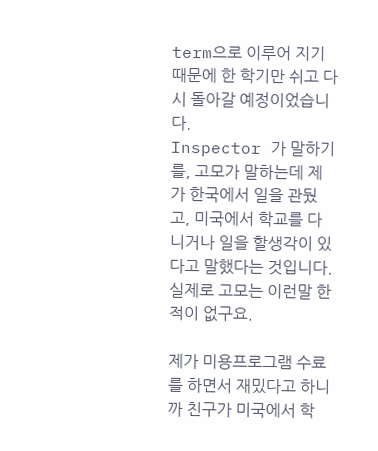term으로 이루어 지기 때문에 한 학기만 쉬고 다시 돌아갈 예정이었습니다.
Inspector 가 말하기를, 고모가 말하는데 제가 한국에서 일을 관뒀고, 미국에서 학교를 다니거나 일을 할생각이 있다고 말했다는 것입니다. 실제로 고모는 이런말 한적이 없구요.

제가 미용프로그램 수료를 하면서 재밌다고 하니까 친구가 미국에서 학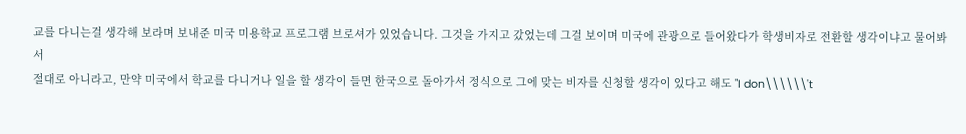교를 다니는걸 생각해 보라며 보내준 미국 미용학교 프로그램 브로셔가 있었습니다. 그것을 가지고 갔었는데 그걸 보이며 미국에 관광으로 들어왔다가 학생비자로 전환할 생각이냐고 물어봐서
절대로 아니라고, 만약 미국에서 학교를 다니거나 일을 할 생각이 들면 한국으로 돌아가서 정식으로 그에 맞는 비자를 신청할 생각이 있다고 해도 "I don\\\\\\'t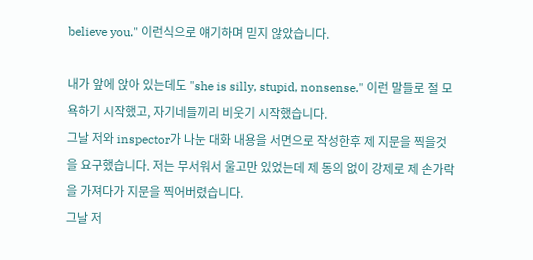believe you." 이런식으로 얘기하며 믿지 않았습니다.

내가 앞에 앉아 있는데도 "she is silly, stupid, nonsense." 이런 말들로 절 모욕하기 시작했고, 자기네들끼리 비웃기 시작했습니다.
그날 저와 inspector가 나눈 대화 내용을 서면으로 작성한후 제 지문을 찍을것을 요구했습니다. 저는 무서워서 울고만 있었는데 제 동의 없이 강제로 제 손가락을 가져다가 지문을 찍어버렸습니다.
그날 저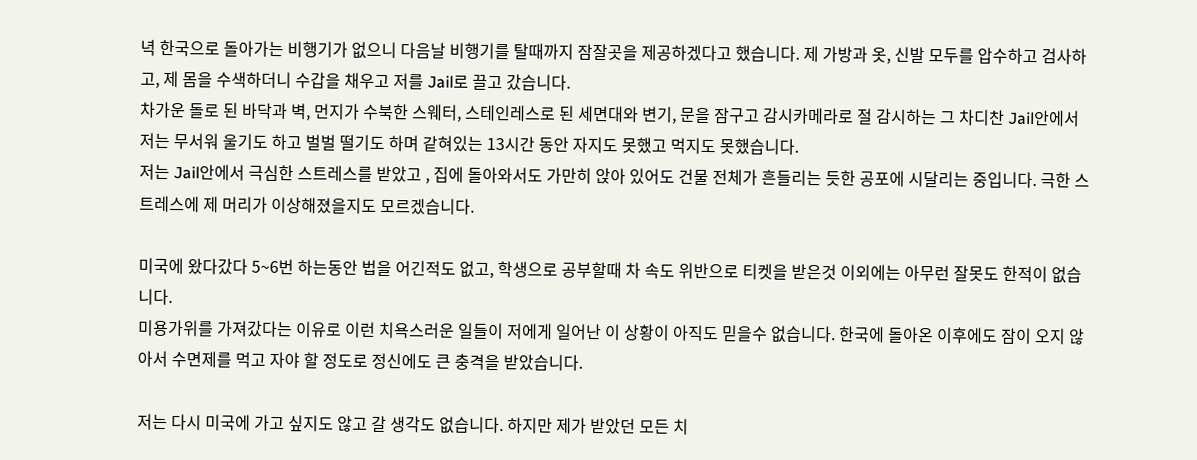녁 한국으로 돌아가는 비행기가 없으니 다음날 비행기를 탈때까지 잠잘곳을 제공하겠다고 했습니다. 제 가방과 옷, 신발 모두를 압수하고 검사하고, 제 몸을 수색하더니 수갑을 채우고 저를 Jail로 끌고 갔습니다.
차가운 돌로 된 바닥과 벽, 먼지가 수북한 스웨터, 스테인레스로 된 세면대와 변기, 문을 잠구고 감시카메라로 절 감시하는 그 차디찬 Jail안에서 저는 무서워 울기도 하고 벌벌 떨기도 하며 같혀있는 13시간 동안 자지도 못했고 먹지도 못했습니다.
저는 Jail안에서 극심한 스트레스를 받았고 , 집에 돌아와서도 가만히 앉아 있어도 건물 전체가 흔들리는 듯한 공포에 시달리는 중입니다. 극한 스트레스에 제 머리가 이상해졌을지도 모르겠습니다.

미국에 왔다갔다 5~6번 하는동안 법을 어긴적도 없고, 학생으로 공부할때 차 속도 위반으로 티켓을 받은것 이외에는 아무런 잘못도 한적이 없습니다.
미용가위를 가져갔다는 이유로 이런 치욕스러운 일들이 저에게 일어난 이 상황이 아직도 믿을수 없습니다. 한국에 돌아온 이후에도 잠이 오지 않아서 수면제를 먹고 자야 할 정도로 정신에도 큰 충격을 받았습니다.

저는 다시 미국에 가고 싶지도 않고 갈 생각도 없습니다. 하지만 제가 받았던 모든 치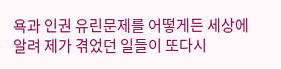욕과 인권 유린문제를 어떻게든 세상에 알려 제가 겪었던 일들이 또다시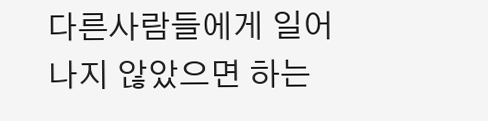다른사람들에게 일어나지 않았으면 하는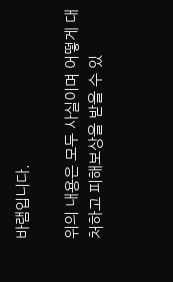바램입니다.

위의 내용은 모두 사실이며 어떻게 대처하고 피해보상을 받을 수 있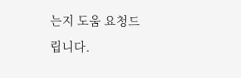는지 도움 요청드립니다.